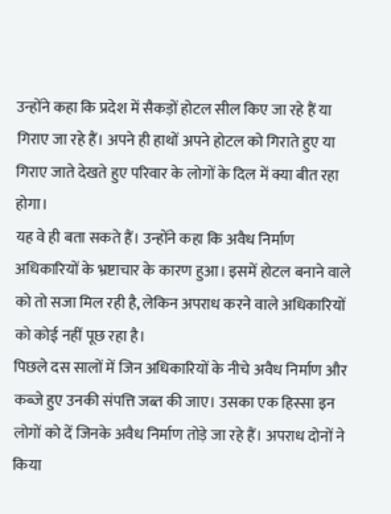उन्होंने कहा कि प्रदेश में सैकड़ों होटल सील किए जा रहे हैं या गिराए जा रहे हैं। अपने ही हाथों अपने होटल को गिराते हुए या गिराए जाते देखते हुए परिवार के लोगों के दिल में क्या बीत रहा होगा।
यह वे ही बता सकते हैं। उन्होंने कहा कि अवैध निर्माण अधिकारियों के भ्रष्टाचार के कारण हुआ। इसमें होटल बनाने वाले को तो सजा मिल रही है, लेकिन अपराध करने वाले अधिकारियों को कोई नहीं पूछ रहा है।
पिछले दस सालों में जिन अधिकारियों के नीचे अवैध निर्माण और कब्जे हुए उनकी संपत्ति जब्त की जाए। उसका एक हिस्सा इन लोगों को दें जिनके अवैध निर्माण तोड़े जा रहे हैं। अपराध दोनों ने किया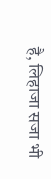है, लिहाजा सजा भी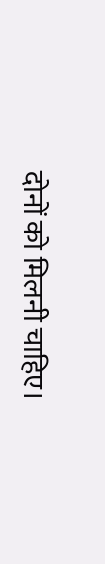दोनों को मिलनी चाहिए।